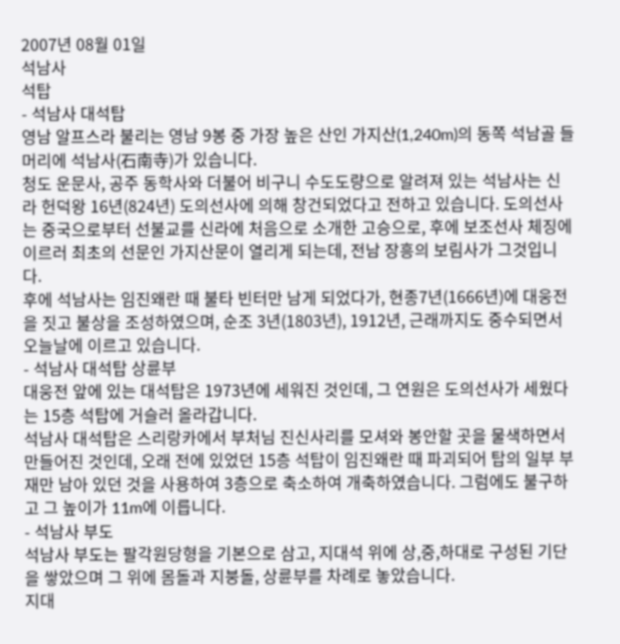2007년 08월 01일
석남사
석탑
- 석남사 대석탑
영남 알프스라 불리는 영남 9봉 중 가장 높은 산인 가지산(1,240m)의 동쪽 석남골 들머리에 석남사(石南寺)가 있습니다.
청도 운문사, 공주 동학사와 더불어 비구니 수도도량으로 알려져 있는 석남사는 신라 헌덕왕 16년(824년) 도의선사에 의해 창건되었다고 전하고 있습니다. 도의선사는 중국으로부터 선불교를 신라에 처음으로 소개한 고승으로, 후에 보조선사 체징에 이르러 최초의 선문인 가지산문이 열리게 되는데, 전남 장흥의 보림사가 그것입니다.
후에 석남사는 임진왜란 때 불타 빈터만 남게 되었다가, 현종7년(1666년)에 대웅전을 짓고 불상을 조성하였으며, 순조 3년(1803년), 1912년, 근래까지도 중수되면서 오늘날에 이르고 있습니다.
- 석남사 대석탑 상륜부
대웅전 앞에 있는 대석탑은 1973년에 세워진 것인데, 그 연원은 도의선사가 세웠다는 15층 석탑에 거슬러 올라갑니다.
석남사 대석탑은 스리랑카에서 부처님 진신사리를 모셔와 봉안할 곳을 물색하면서 만들어진 것인데, 오래 전에 있었던 15층 석탑이 임진왜란 때 파괴되어 탑의 일부 부재만 남아 있던 것을 사용하여 3층으로 축소하여 개축하였습니다. 그럼에도 불구하고 그 높이가 11m에 이릅니다.
- 석남사 부도
석남사 부도는 팔각원당형을 기본으로 삼고, 지대석 위에 상,중,하대로 구성된 기단을 쌓았으며 그 위에 몸돌과 지붕돌, 상륜부를 차례로 놓았습니다.
지대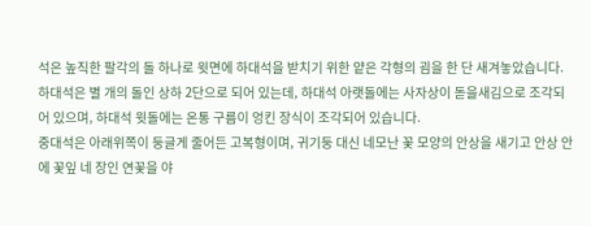석은 높직한 팔각의 돌 하나로 윗면에 하대석을 받치기 위한 얕은 각형의 굄을 한 단 새겨놓았습니다. 하대석은 별 개의 돌인 상하 2단으로 되어 있는데, 하대석 아랫돌에는 사자상이 돋을새김으로 조각되어 있으며, 하대석 윗돌에는 온통 구름이 엉킨 장식이 조각되어 있습니다.
중대석은 아래위쪽이 둥글게 줄어든 고복형이며, 귀기둥 대신 네모난 꽃 모양의 안상을 새기고 안상 안에 꽃잎 네 장인 연꽃을 야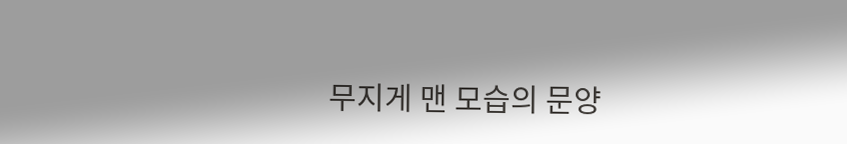무지게 맨 모습의 문양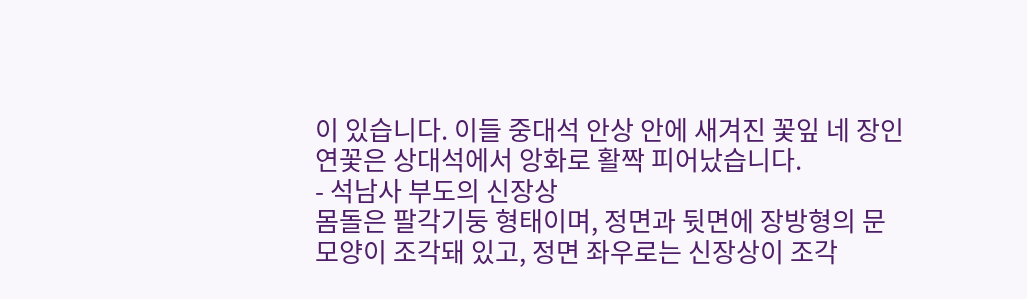이 있습니다. 이들 중대석 안상 안에 새겨진 꽃잎 네 장인 연꽃은 상대석에서 앙화로 활짝 피어났습니다.
- 석남사 부도의 신장상
몸돌은 팔각기둥 형태이며, 정면과 뒷면에 장방형의 문 모양이 조각돼 있고, 정면 좌우로는 신장상이 조각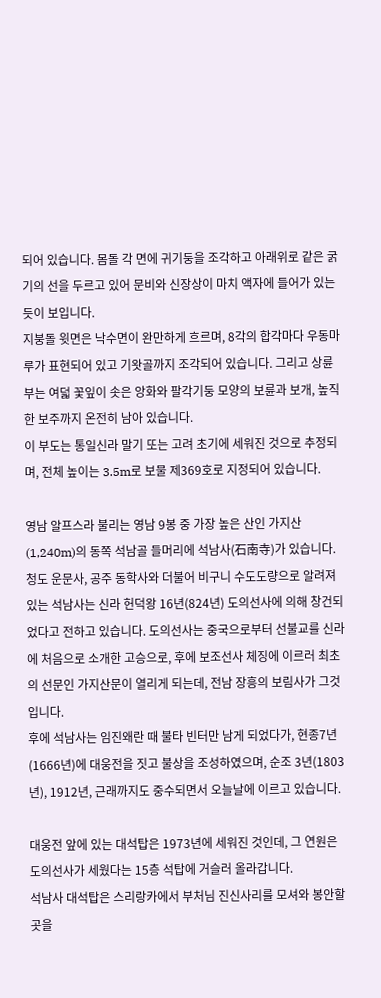되어 있습니다. 몸돌 각 면에 귀기둥을 조각하고 아래위로 같은 굵기의 선을 두르고 있어 문비와 신장상이 마치 액자에 들어가 있는 듯이 보입니다.
지붕돌 윗면은 낙수면이 완만하게 흐르며, 8각의 합각마다 우동마루가 표현되어 있고 기왓골까지 조각되어 있습니다. 그리고 상륜부는 여덟 꽃잎이 솟은 앙화와 팔각기둥 모양의 보륜과 보개, 높직한 보주까지 온전히 남아 있습니다.
이 부도는 통일신라 말기 또는 고려 초기에 세워진 것으로 추정되며, 전체 높이는 3.5m로 보물 제369호로 지정되어 있습니다.

영남 알프스라 불리는 영남 9봉 중 가장 높은 산인 가지산(1,240m)의 동쪽 석남골 들머리에 석남사(石南寺)가 있습니다.
청도 운문사, 공주 동학사와 더불어 비구니 수도도량으로 알려져 있는 석남사는 신라 헌덕왕 16년(824년) 도의선사에 의해 창건되었다고 전하고 있습니다. 도의선사는 중국으로부터 선불교를 신라에 처음으로 소개한 고승으로, 후에 보조선사 체징에 이르러 최초의 선문인 가지산문이 열리게 되는데, 전남 장흥의 보림사가 그것입니다.
후에 석남사는 임진왜란 때 불타 빈터만 남게 되었다가, 현종7년(1666년)에 대웅전을 짓고 불상을 조성하였으며, 순조 3년(1803년), 1912년, 근래까지도 중수되면서 오늘날에 이르고 있습니다.

대웅전 앞에 있는 대석탑은 1973년에 세워진 것인데, 그 연원은 도의선사가 세웠다는 15층 석탑에 거슬러 올라갑니다.
석남사 대석탑은 스리랑카에서 부처님 진신사리를 모셔와 봉안할 곳을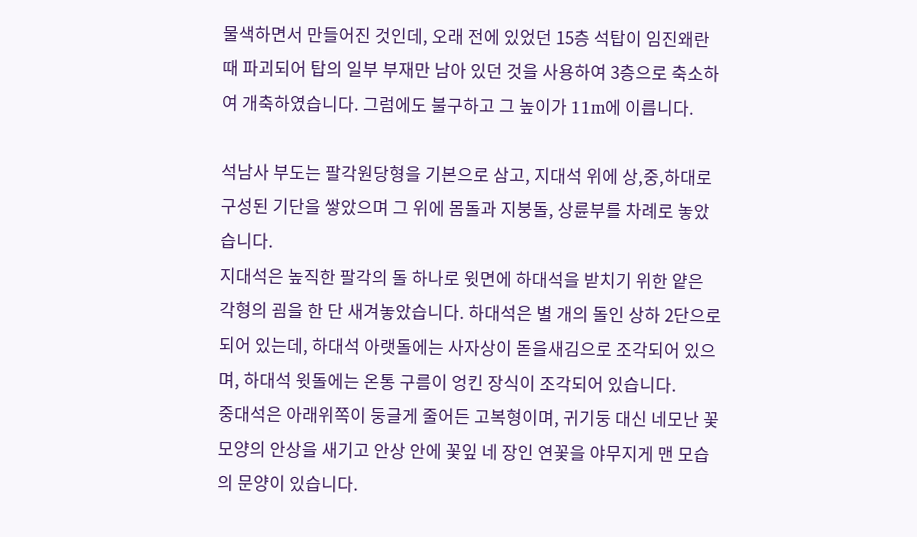물색하면서 만들어진 것인데, 오래 전에 있었던 15층 석탑이 임진왜란 때 파괴되어 탑의 일부 부재만 남아 있던 것을 사용하여 3층으로 축소하여 개축하였습니다. 그럼에도 불구하고 그 높이가 11m에 이릅니다.

석남사 부도는 팔각원당형을 기본으로 삼고, 지대석 위에 상,중,하대로 구성된 기단을 쌓았으며 그 위에 몸돌과 지붕돌, 상륜부를 차례로 놓았습니다.
지대석은 높직한 팔각의 돌 하나로 윗면에 하대석을 받치기 위한 얕은 각형의 굄을 한 단 새겨놓았습니다. 하대석은 별 개의 돌인 상하 2단으로 되어 있는데, 하대석 아랫돌에는 사자상이 돋을새김으로 조각되어 있으며, 하대석 윗돌에는 온통 구름이 엉킨 장식이 조각되어 있습니다.
중대석은 아래위쪽이 둥글게 줄어든 고복형이며, 귀기둥 대신 네모난 꽃 모양의 안상을 새기고 안상 안에 꽃잎 네 장인 연꽃을 야무지게 맨 모습의 문양이 있습니다.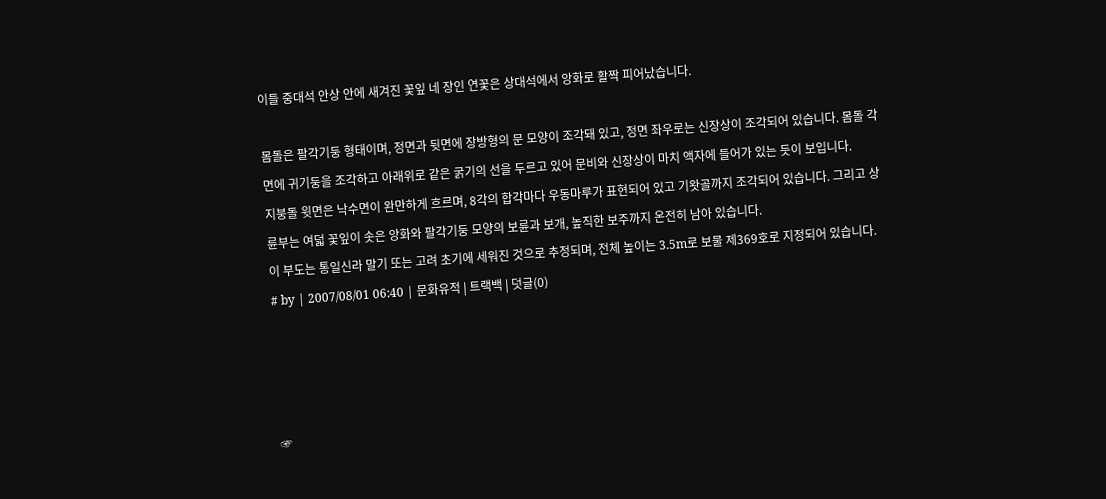이들 중대석 안상 안에 새겨진 꽃잎 네 장인 연꽃은 상대석에서 앙화로 활짝 피어났습니다.

몸돌은 팔각기둥 형태이며, 정면과 뒷면에 장방형의 문 모양이 조각돼 있고, 정면 좌우로는 신장상이 조각되어 있습니다. 몸돌 각 면에 귀기둥을 조각하고 아래위로 같은 굵기의 선을 두르고 있어 문비와 신장상이 마치 액자에 들어가 있는 듯이 보입니다.
지붕돌 윗면은 낙수면이 완만하게 흐르며, 8각의 합각마다 우동마루가 표현되어 있고 기왓골까지 조각되어 있습니다. 그리고 상륜부는 여덟 꽃잎이 솟은 앙화와 팔각기둥 모양의 보륜과 보개, 높직한 보주까지 온전히 남아 있습니다.
이 부도는 통일신라 말기 또는 고려 초기에 세워진 것으로 추정되며, 전체 높이는 3.5m로 보물 제369호로 지정되어 있습니다.
# by | 2007/08/01 06:40 | 문화유적 | 트랙백 | 덧글(0)




☞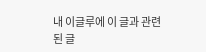내 이글루에 이 글과 관련된 글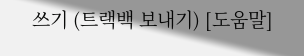쓰기 (트랙백 보내기) [도움말]